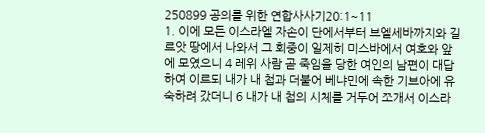250899 공의를 위한 연합사사기20:1~11
1. 이에 모든 이스라엘 자손이 단에서부터 브엘세바까지와 길르앗 땅에서 나와서 그 회중이 일제히 미스바에서 여호와 앞에 모였으니 4 레위 사람 곧 죽임을 당한 여인의 남편이 대답하여 이르되 내가 내 첩과 더불어 베냐민에 속한 기브아에 유숙하려 갔더니 6 내가 내 첩의 시체를 거두어 쪼개서 이스라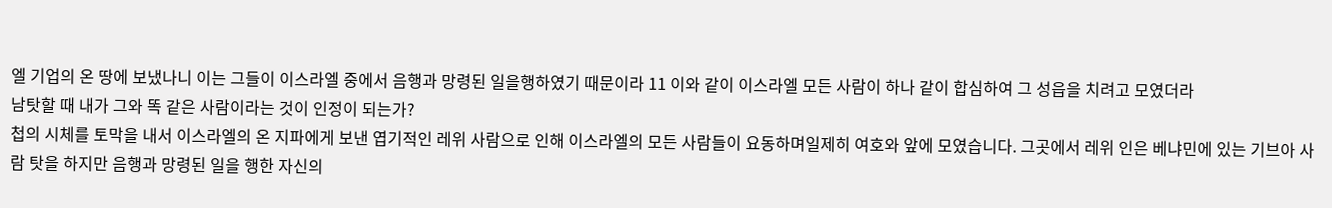엘 기업의 온 땅에 보냈나니 이는 그들이 이스라엘 중에서 음행과 망령된 일을행하였기 때문이라 11 이와 같이 이스라엘 모든 사람이 하나 같이 합심하여 그 성읍을 치려고 모였더라
남탓할 때 내가 그와 똑 같은 사람이라는 것이 인정이 되는가?
첩의 시체를 토막을 내서 이스라엘의 온 지파에게 보낸 엽기적인 레위 사람으로 인해 이스라엘의 모든 사람들이 요동하며일제히 여호와 앞에 모였습니다. 그곳에서 레위 인은 베냐민에 있는 기브아 사람 탓을 하지만 음행과 망령된 일을 행한 자신의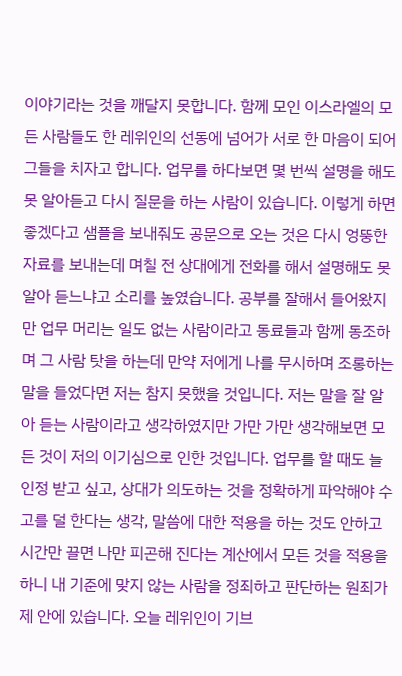이야기라는 것을 깨달지 못합니다. 함께 모인 이스라엘의 모든 사람들도 한 레위인의 선동에 넘어가 서로 한 마음이 되어 그들을 치자고 합니다. 업무를 하다보면 몇 번씩 설명을 해도 못 알아듣고 다시 질문을 하는 사람이 있습니다. 이렇게 하면 좋겠다고 샘플을 보내줘도 공문으로 오는 것은 다시 엉뚱한 자료를 보내는데 며칠 전 상대에게 전화를 해서 설명해도 못 알아 듣느냐고 소리를 높였습니다. 공부를 잘해서 들어왔지만 업무 머리는 일도 없는 사람이라고 동료들과 함께 동조하며 그 사람 탓을 하는데 만약 저에게 나를 무시하며 조롱하는 말을 들었다면 저는 참지 못했을 것입니다. 저는 말을 잘 알아 듣는 사람이라고 생각하였지만 가만 가만 생각해보면 모든 것이 저의 이기심으로 인한 것입니다. 업무를 할 때도 늘 인정 받고 싶고, 상대가 의도하는 것을 정확하게 파악해야 수고를 덜 한다는 생각, 말씀에 대한 적용을 하는 것도 안하고 시간만 끌면 나만 피곤해 진다는 계산에서 모든 것을 적용을 하니 내 기준에 맞지 않는 사람을 정죄하고 판단하는 원죄가 제 안에 있습니다. 오늘 레위인이 기브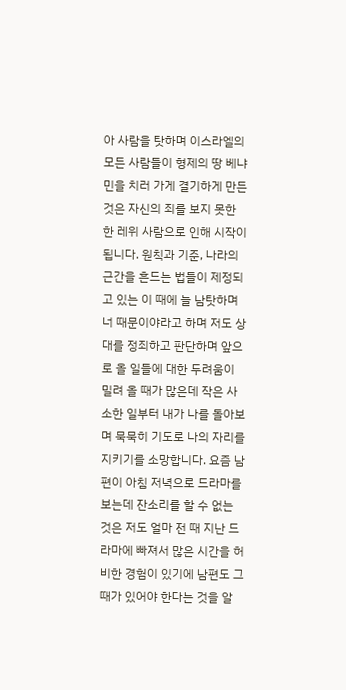아 사람을 탓하며 이스라엘의 모든 사람들이 형제의 땅 베냐민을 치러 가게 결기하게 만든 것은 자신의 죄를 보지 못한 한 레위 사람으로 인해 시작이 됩니다. 원칙과 기준, 나라의 근간을 흔드는 법들이 제정되고 있는 이 때에 늘 남탓하며 너 때문이야라고 하며 저도 상대를 정죄하고 판단하며 앞으로 올 일들에 대한 두려움이 밀려 올 때가 많은데 작은 사소한 일부터 내가 나를 돌아보며 묵묵히 기도로 나의 자리를 지키기를 소망합니다. 요즘 남편이 아침 저녁으로 드라마를 보는데 잔소리를 할 수 없는 것은 저도 얼마 전 때 지난 드라마에 빠져서 많은 시간을 허비한 경험이 있기에 남편도 그 때가 있어야 한다는 것을 알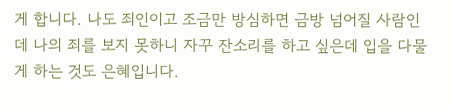게 합니다. 나도 죄인이고 조금만 방심하면 금방 넘어질 사람인데 나의 죄를 보지 못하니 자꾸 잔소리를 하고 싶은데 입을 다물게 하는 것도 은혜입니다.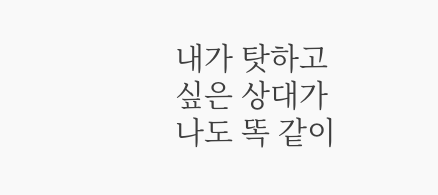내가 탓하고 싶은 상대가 나도 똑 같이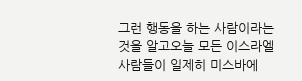그런 행동을 하는 사람이라는 것을 알고오늘 모든 이스라엘 사람들이 일제히 미스바에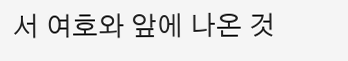서 여호와 앞에 나온 것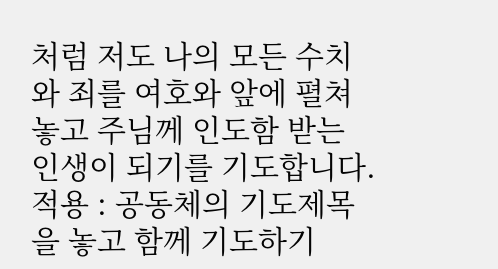처럼 저도 나의 모든 수치와 죄를 여호와 앞에 펼쳐 놓고 주님께 인도함 받는 인생이 되기를 기도합니다.
적용 : 공동체의 기도제목을 놓고 함께 기도하기